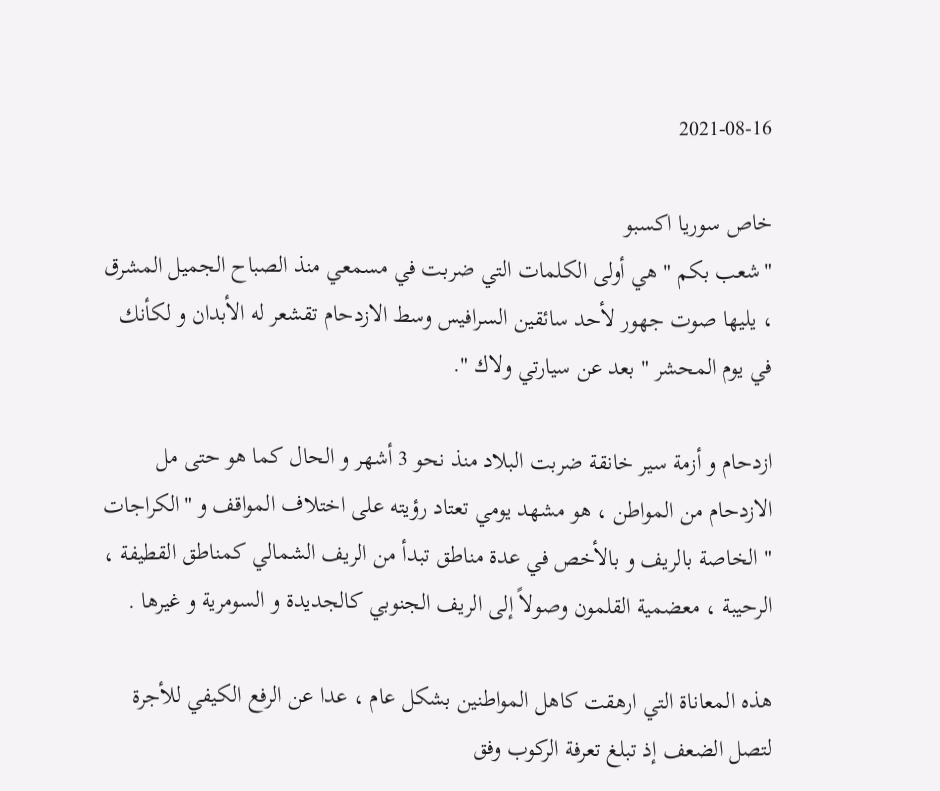2021-08-16

خاص سوريا اكسبو
"شعب بكم " هي أولى الكلمات التي ضربت في مسمعي منذ الصباح الجميل المشرق ، يليها صوت جهور لأحد سائقين السرافيس وسط الازدحام تقشعر له الأبدان و لكأنك في يوم المحشر " بعد عن سيارتي ولاك ".

ازدحام و أزمة سير خانقة ضربت البلاد منذ نحو 3 أشهر و الحال كما هو حتى مل الازدحام من المواطن ، هو مشهد يومي تعتاد رؤيته على اختلاف المواقف و "الكراجات " الخاصة بالريف و بالأخص في عدة مناطق تبدأ من الريف الشمالي كمناطق القطيفة ، الرحيبة ، معضمية القلمون وصولاً إلى الريف الجنوبي كالجديدة و السومرية و غيرها .

هذه المعاناة التي ارهقت كاهل المواطنين بشكل عام ، عدا عن الرفع الكيفي للأجرة لتصل الضعف إذ تبلغ تعرفة الركوب وفق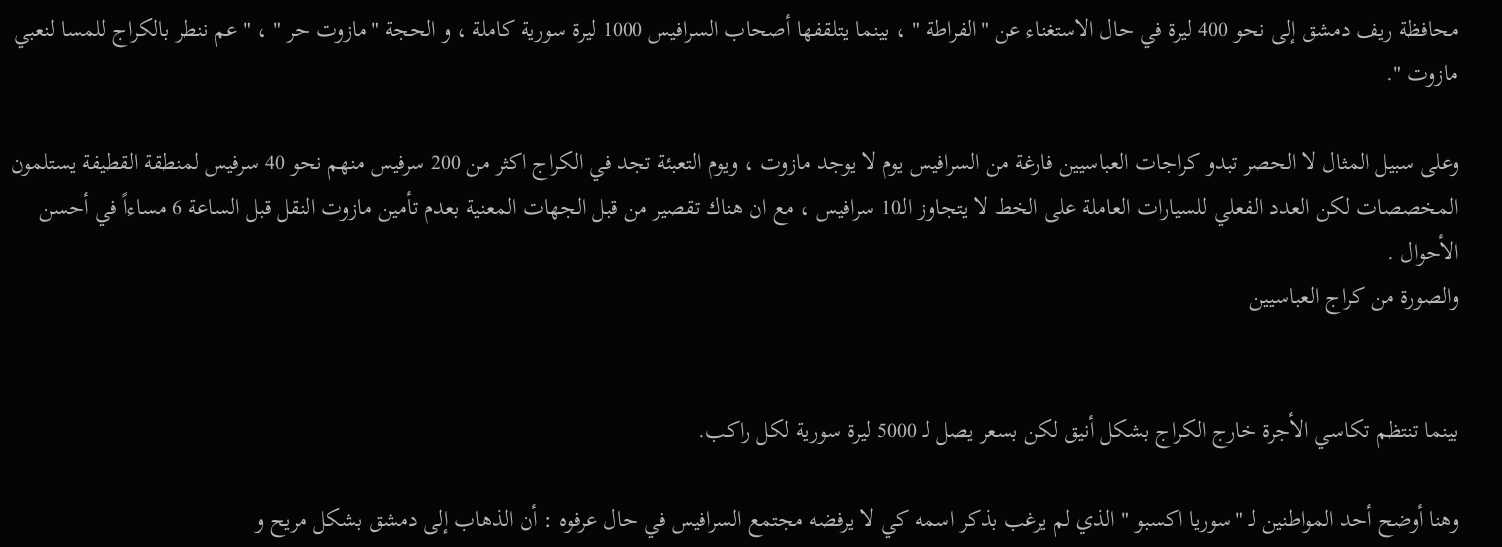محافظة ريف دمشق إلى نحو 400 ليرة في حال الاستغناء عن "الفراطة " ، بينما يتلقفها أصحاب السرافيس 1000 ليرة سورية كاملة ، و الحجة "مازوت حر " ، " عم ننطر بالكراج للمسا لنعبي مازوت ".

وعلى سبيل المثال لا الحصر تبدو كراجات العباسيين فارغة من السرافيس يوم لا يوجد مازوت ، ويوم التعبئة تجد في الكراج اكثر من 200 سرفيس منهم نحو 40 سرفيس لمنطقة القطيفة يستلمون المخصصات لكن العدد الفعلي للسيارات العاملة على الخط لا يتجاوز الـ10 سرافيس ، مع ان هناك تقصير من قبل الجهات المعنية بعدم تأمين مازوت النقل قبل الساعة 6 مساءاً في أحسن الأحوال .
والصورة من كراج العباسيين


بينما تنتظم تكاسي الأجرة خارج الكراج بشكل أنيق لكن بسعر يصل لـ 5000 ليرة سورية لكل راكب.

وهنا أوضح أحد المواطنين لـ "سوريا اكسبو " الذي لم يرغب بذكر اسمه كي لا يرفضه مجتمع السرافيس في حال عرفوه : أن الذهاب إلى دمشق بشكل مريح و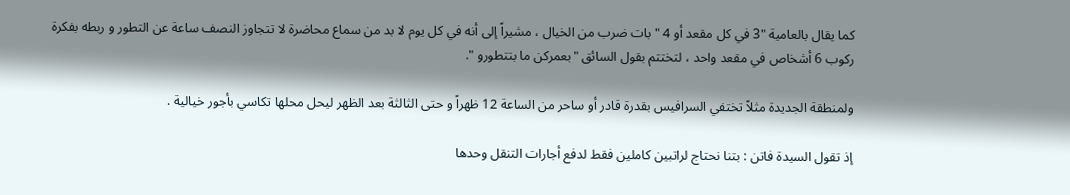كما يقال بالعامية "3 في كل مقعد أو 4 " بات ضرب من الخيال ، مشيراً إلى أنه في كل يوم لا بد من سماع محاضرة لا تتجاوز النصف ساعة عن التطور و ربطه بفكرة ركوب 6 أشخاص في مقعد واحد ، لتختتم بقول السائق "بعمركن ما بتتطورو ".

ولمنطقة الجديدة مثلاً تختفي السرافيس بقدرة قادر أو ساحر من الساعة 12 ظهراً و حتى الثالثة بعد الظهر ليحل محلها تكاسي بأجور خيالية .

إذ تقول السيدة فاتن : بتنا نحتاج لراتبين كاملين فقط لدفع أجارات التنقل وحدها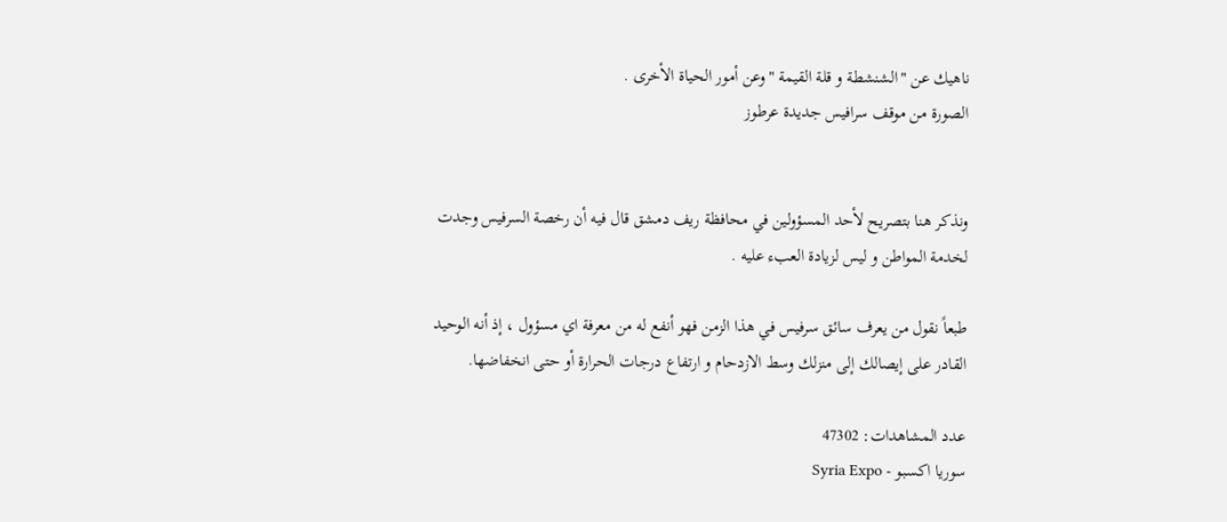ناهيك عن "الشنشطة و قلة القيمة "وعن أمور الحياة الأخرى .
الصورة من موقف سرافيس جديدة عرطوز


ونذكر هنا بتصريح لأحد المسؤولين في محافظة ريف دمشق قال فيه أن رخصة السرفيس وجدت لخدمة المواطن و ليس لزيادة العبء عليه .

طبعاً نقول من يعرف سائق سرفيس في هذا الزمن فهو أنفع له من معرفة اي مسؤول ، إذ أنه الوحيد القادر على إيصالك إلى منزلك وسط الازدحام و ارتفاع درجات الحرارة أو حتى انخفاضها.

عدد المشاهدات: 47302
سوريا اكسبو - Syria Expo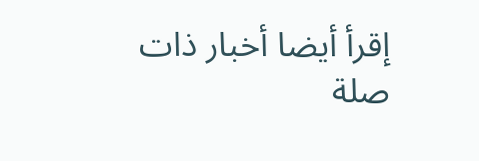إقرأ أيضا أخبار ذات صلة